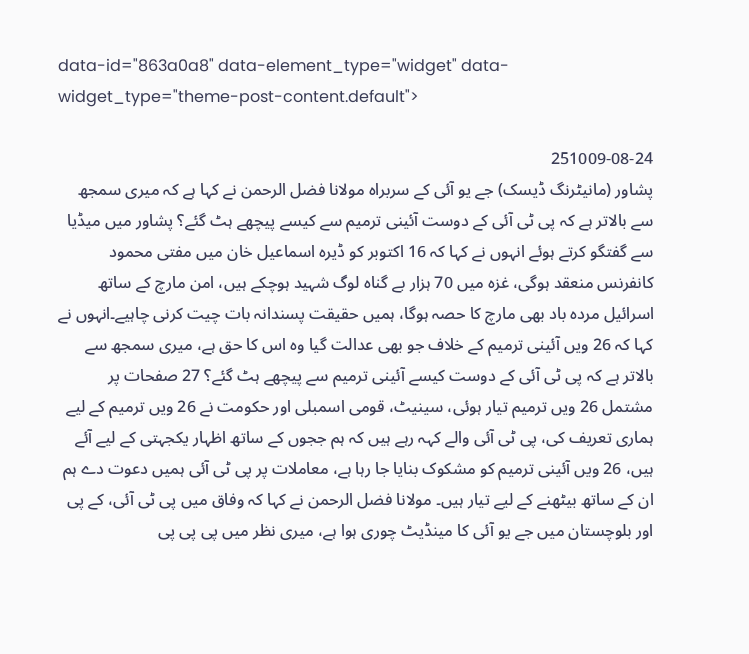data-id="863a0a8" data-element_type="widget" data-widget_type="theme-post-content.default">

251009-08-24
پشاور (مانیٹرنگ ڈیسک) جے یو آئی کے سربراہ مولانا فضل الرحمن نے کہا ہے کہ میری سمجھ سے بالاتر ہے کہ پی ٹی آئی کے دوست آئینی ترمیم سے کیسے پیچھے ہٹ گئے؟ پشاور میں میڈیا سے گفتگو کرتے ہوئے انہوں نے کہا کہ 16 اکتوبر کو ڈیرہ اسماعیل خان میں مفتی محمود کانفرنس منعقد ہوگی، غزہ میں 70 ہزار بے گناہ لوگ شہید ہوچکے ہیں، امن مارچ کے ساتھ اسرائیل مردہ باد بھی مارچ کا حصہ ہوگا، ہمیں حقیقت پسندانہ بات چیت کرنی چاہیے۔انہوں نے کہا کہ 26 ویں آئینی ترمیم کے خلاف جو بھی عدالت گیا وہ اس کا حق ہے، میری سمجھ سے بالاتر ہے کہ پی ٹی آئی کے دوست کیسے آئینی ترمیم سے پیچھے ہٹ گئے؟ 27 صفحات پر مشتمل 26 ویں ترمیم تیار ہوئی، سینیٹ، قومی اسمبلی اور حکومت نے 26 ویں ترمیم کے لیے ہماری تعریف کی، پی ٹی آئی والے کہہ رہے ہیں کہ ہم ججوں کے ساتھ اظہار یکجہتی کے لیے آئے ہیں، 26 ویں آئینی ترمیم کو مشکوک بنایا جا رہا ہے، معاملات پر پی ٹی آئی ہمیں دعوت دے ہم ان کے ساتھ بیٹھنے کے لیے تیار ہیں۔ مولانا فضل الرحمن نے کہا کہ وفاق میں پی ٹی آئی، کے پی اور بلوچستان میں جے یو آئی کا مینڈیٹ چوری ہوا ہے، میری نظر میں پی پی پی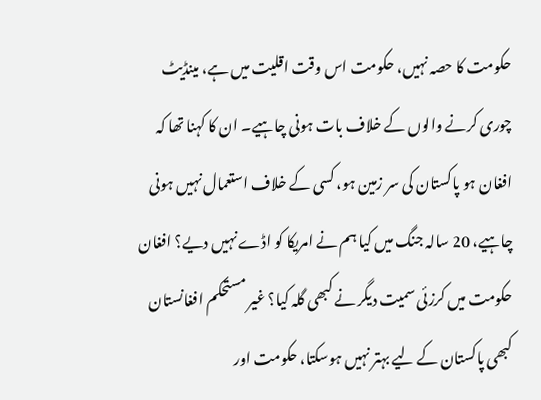حکومت کا حصہ نہیں، حکومت اس وقت اقلیت میں ہے، مینڈیٹ چوری کرنے والوں کے خلاف بات ہونی چاہیے۔ ان کا کہنا تھا کہ افغان ہو پاکستان کی سر زمین ہو، کسی کے خلاف استعمال نہیں ہونی چاہیے، 20 سالہ جنگ میں کیا ہم نے امریکا کو اڈے نہیں دیے؟ افغان حکومت میں کرزئی سمیت دیگر نے کبھی گلہ کیا؟ غیر مستحکم افغانستان کبھی پاکستان کے لیے بہتر نہیں ہوسکتا، حکومت اور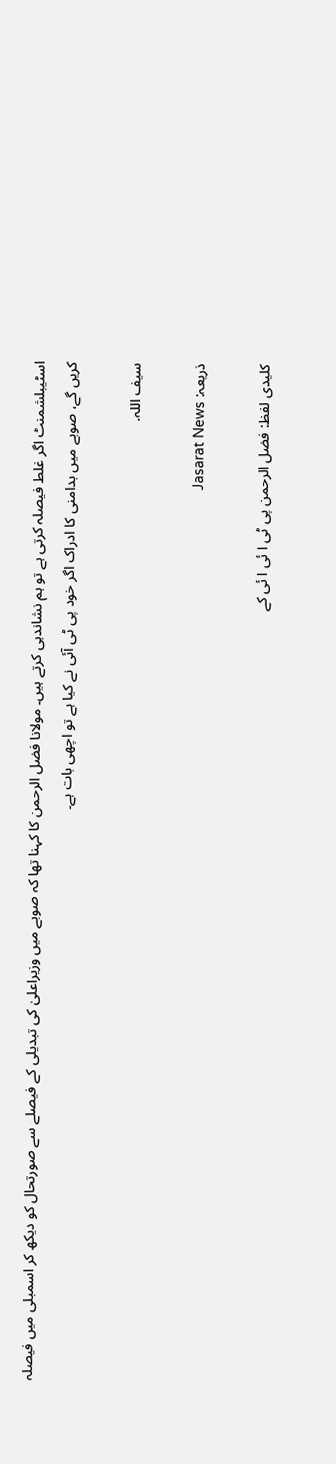اسٹیبلشمنٹ اگر غلط فیصلہ کرتی ہے تو ہم نشاندہی کرتے ہیں۔ مولانا فضل الرحمن کا کہنا تھا کہ صوبے میں وزیراعلیٰ کی تبدیلی کے فیصلے سے صورتحال کو دیکھ کر اسمبلی میں فیصلہ کریں گے، صوبے میں بدامنی کا ادراک اگر خود پی ٹی آئی نے کیا ہے تو اچھی بات ہے۔

سیف اللہ.

ذریعہ: Jasarat News

کلیدی لفظ: فضل الرحمن پی ٹی ا ئی ا ئی کے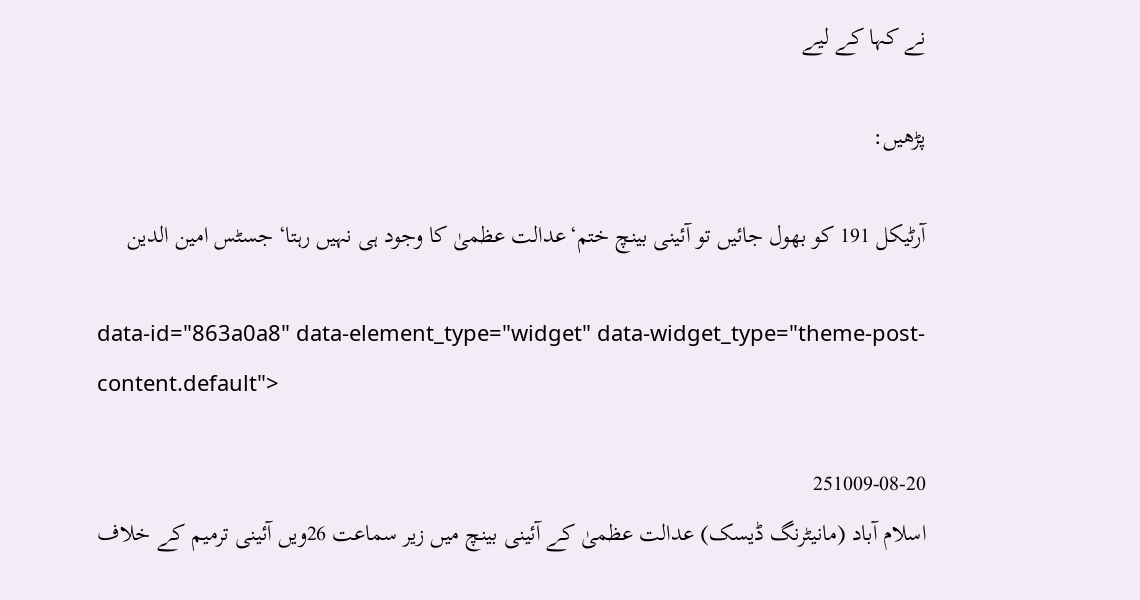نے کہا کے لیے

پڑھیں:

آرٹیکل 191 کو بھول جائیں تو آئینی بینچ ختم‘عدالت عظمیٰ کا وجود ہی نہیں رہتا‘ جسٹس امین الدین

data-id="863a0a8" data-element_type="widget" data-widget_type="theme-post-content.default">

251009-08-20
اسلام آباد (مانیٹرنگ ڈیسک) عدالت عظمیٰ کے آئینی بینچ میں زیر سماعت 26ویں آئینی ترمیم کے خلاف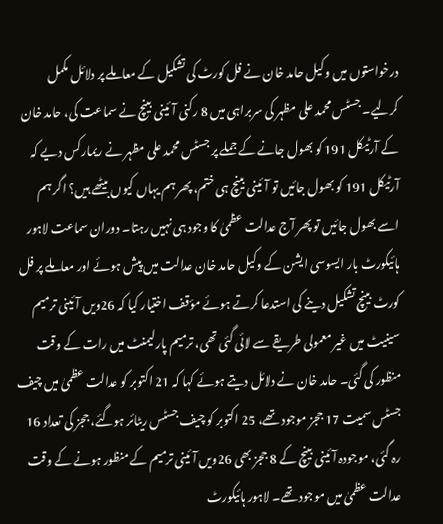درخواستوں میں وکیل حامد خان نے فل کورٹ کی تشکیل کے معاملے پر دلائل مکمل کرلیے۔ جسٹس محمد علی مظہر کی سربراہی میں 8 رکنی آئینی بینچ نے سماعت کی، حامد خان کے آرٹیکل 191 کو بھول جانے کے جملے پر جسٹس محمد علی مظہر نے ریمارکس دیے کہ آرٹیکل 191 کو بھول جائیں تو آئینی بینچ ہی ختم، پھر ہم یہاں کیوں بیٹھے ہیں؟ اگر ہم اسے بھول جائیں تو پھر آج عدالت عظمیٰ کا وجود ہی نہیں رہتا۔ دوران سماعت لاہور ہائیکورٹ بار ایسوسی ایشن کے وکیل حامد خان عدالت میں پیش ہوئے اور معاملے پر فل کورٹ بینچ تشکیل دینے کی استدعا کرتے ہوئے مؤقف اختیار کیا کہ 26ویں آئینی ترمیم سینیٹ میں غیر معمولی طریقے سے لائی گئی تھی، ترمیم پارلیمنٹ میں رات کے وقت منظور کی گئی۔ حامد خان نے دلائل دیتے ہوئے کہا کہ 21 اکتوبر کو عدالت عظمیٰ میں چیف جسٹس سمیت 17 ججز موجود تھے، 25 اکتوبر کو چیف جسٹس ریٹائر ہوگئے، ججز کی تعداد 16 رہ گئی، موجودہ آئینی بینچ کے 8 ججز بھی 26ویں آئینی ترمیم کے منظور ہونے کے وقت عدالت عظمیٰ میں موجود تھے۔ لاہور ہائیکورٹ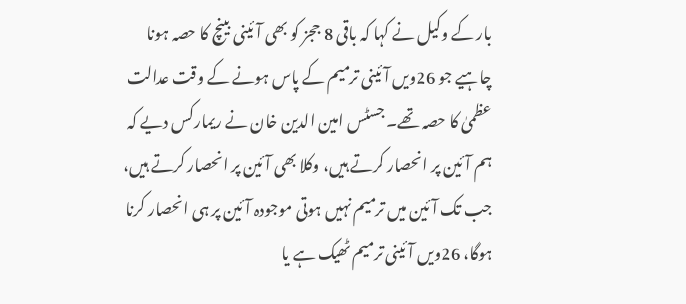بار کے وکیل نے کہا کہ باقی 8 ججز کو بھی آئینی بینچ کا حصہ ہونا چاہیے جو 26ویں آئینی ترمیم کے پاس ہونے کے وقت عدالت عظمیٰ کا حصہ تھے۔ جسٹس امین الدین خان نے ریمارکس دیے کہ ہم آئین پر انحصار کرتے ہیں، وکلا بھی آئین پر انحصار کرتے ہیں، جب تک آئین میں ترمیم نہیں ہوتی موجودہ آئین پر ہی انحصار کرنا ہوگا، 26ویں آئینی ترمیم ٹھیک ہے یا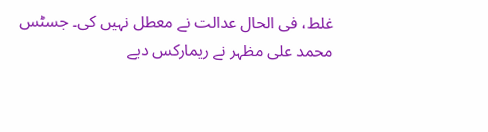غلط، فی الحال عدالت نے معطل نہیں کی۔ جسٹس محمد علی مظہر نے ریمارکس دیے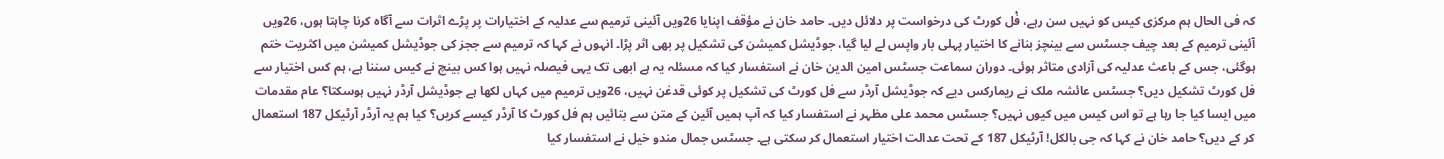کہ فی الحال ہم مرکزی کیس کو نہیں سن رہے، فْل کورٹ کی درخواست پر دلائل دیں۔ حامد خان نے مؤقف اپنایا 26ویں آئینی ترمیم سے عدلیہ کے اختیارات پر پڑے اثرات سے آگاہ کرنا چاہتا ہوں، 26ویں آئینی ترمیم کے بعد چیف جسٹس سے بینچز بنانے کا اختیار پہلی بار واپس لے لیا گیا، جوڈیشل کمیشن کی تشکیل پر بھی اثر پڑا۔ انہوں نے کہا کہ ترمیم سے ججز کی جوڈیشل کمیشن میں اکثریت ختم ہوگئی، جس کے باعث عدلیہ کی آزادی متاثر ہوئی۔ دوران سماعت جسٹس امین الدین خان نے استفسار کیا کہ مسئلہ یہ ہے ابھی تک یہی فیصلہ نہیں ہوا کس بینچ نے کیس سننا ہے، ہم کس اختیار سے فل کورٹ تشکیل دیں؟ جسٹس عائشہ ملک نے ریمارکس دیے کہ جوڈیشل آرڈر سے فل کورٹ کی تشکیل پر کوئی قدغن نہیں، 26ویں ترمیم میں کہاں لکھا ہے جوڈیشل آرڈر نہیں ہوسکتا؟ عام مقدمات میں ایسا کیا جا رہا ہے تو اس کیس میں کیوں نہیں؟ جسٹس محمد علی مظہر نے استفسار کیا کہ آپ ہمیں آئین کے متن سے بتائیں ہم فل کورٹ کا آرڈر کیسے کریں؟ کیا ہم یہ آرڈر آرٹیکل 187 استعمال کر کے دیں؟ حامد خان نے کہا کہ جی بالکل! آرٹیکل 187 کے تحت عدالت اختیار استعمال کر سکتی ہے۔ جسٹس جمال مندو خیل نے استفسار کیا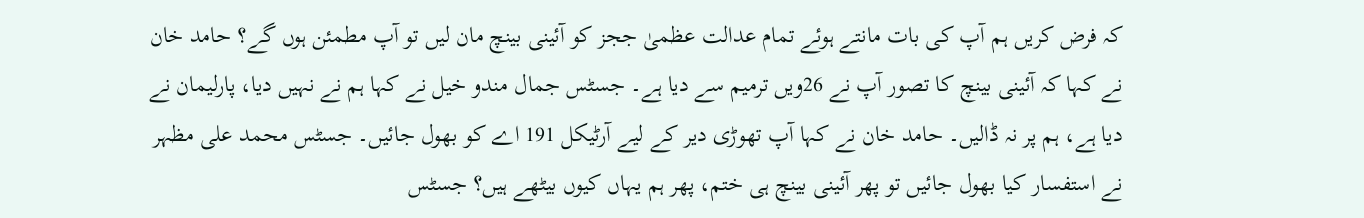کہ فرض کریں ہم آپ کی بات مانتے ہوئے تمام عدالت عظمیٰ ججز کو آئینی بینچ مان لیں تو آپ مطمئن ہوں گے؟ حامد خان نے کہا کہ آئینی بینچ کا تصور آپ نے 26ویں ترمیم سے دیا ہے۔ جسٹس جمال مندو خیل نے کہا ہم نے نہیں دیا، پارلیمان نے دیا ہے، ہم پر نہ ڈالیں۔ حامد خان نے کہا آپ تھوڑی دیر کے لیے آرٹیکل 191 اے کو بھول جائیں۔ جسٹس محمد علی مظہر نے استفسار کیا بھول جائیں تو پھر آئینی بینچ ہی ختم، پھر ہم یہاں کیوں بیٹھے ہیں؟ جسٹس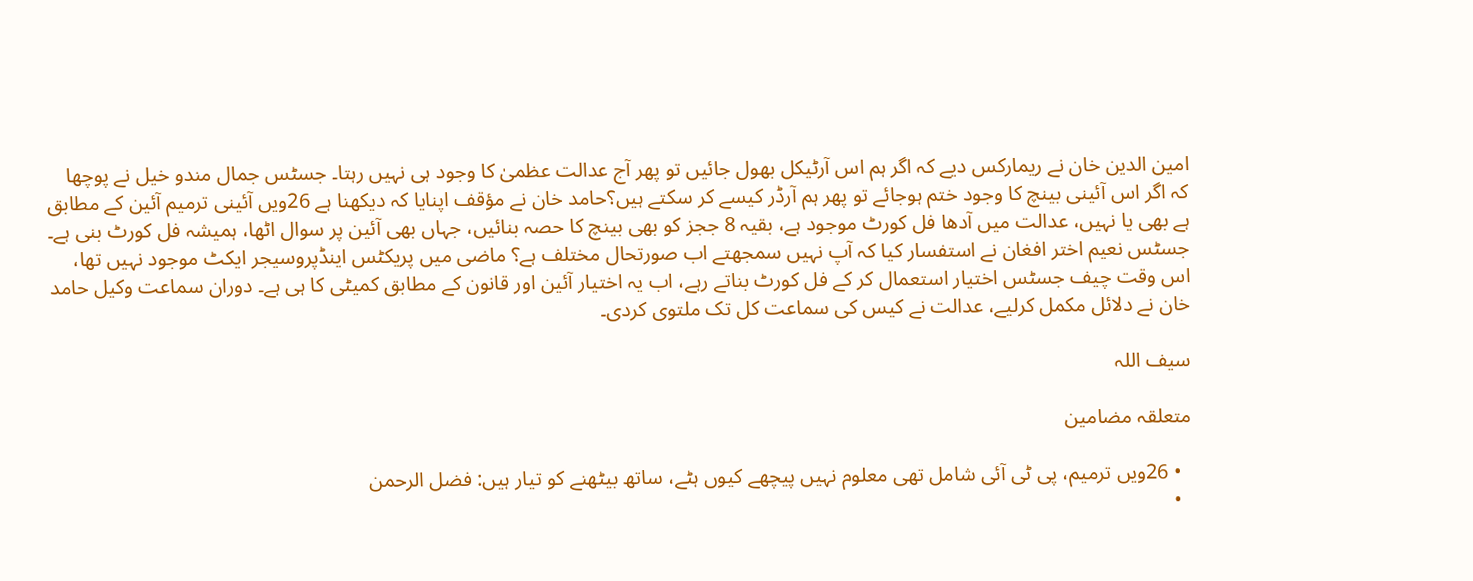امین الدین خان نے ریمارکس دیے کہ اگر ہم اس آرٹیکل بھول جائیں تو پھر آج عدالت عظمیٰ کا وجود ہی نہیں رہتا۔ جسٹس جمال مندو خیل نے پوچھا کہ اگر اس آئینی بینچ کا وجود ختم ہوجائے تو پھر ہم آرڈر کیسے کر سکتے ہیں؟حامد خان نے مؤقف اپنایا کہ دیکھنا ہے 26ویں آئینی ترمیم آئین کے مطابق ہے بھی یا نہیں، عدالت میں آدھا فل کورٹ موجود ہے، بقیہ 8 ججز کو بھی بینچ کا حصہ بنائیں، جہاں بھی آئین پر سوال اٹھا، ہمیشہ فل کورٹ بنی ہے۔ جسٹس نعیم اختر افغان نے استفسار کیا کہ آپ نہیں سمجھتے اب صورتحال مختلف ہے؟ ماضی میں پریکٹس اینڈپروسیجر ایکٹ موجود نہیں تھا، اس وقت چیف جسٹس اختیار استعمال کر کے فل کورٹ بناتے رہے، اب یہ اختیار آئین اور قانون کے مطابق کمیٹی کا ہی ہے۔ دوران سماعت وکیل حامد خان نے دلائل مکمل کرلیے، عدالت نے کیس کی سماعت کل تک ملتوی کردی۔

سیف اللہ

متعلقہ مضامین

  • 26ویں ترمیم، پی ٹی آئی شامل تھی معلوم نہیں پیچھے کیوں ہٹے، ساتھ بیٹھنے کو تیار ہیں: فضل الرحمن
  •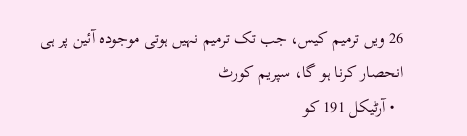26 ویں ترمیم کیس، جب تک ترمیم نہیں ہوتی موجودہ آئین پر ہی انحصار کرنا ہو گا، سپریم کورٹ
  • آرٹیکل 191 کو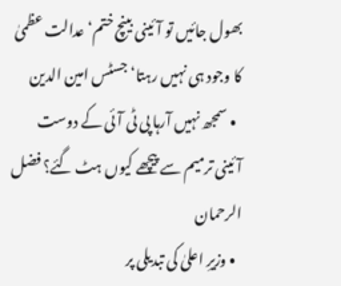بھول جائیں تو آئینی بینچ ختم‘عدالت عظمیٰ کا وجود ہی نہیں رہتا‘ جسٹس امین الدین
  • سمجھ نہیں آرہا پی ٹی آئی کے دوست آئینی ترمیم سے پیچھے کیوں ہٹ گئے؟ فضل الرحمان
  • وزیرِ اعلیٰ کی تبدیلی پر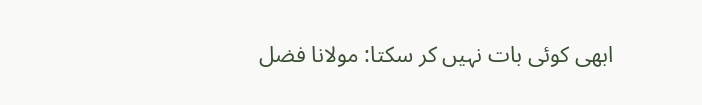ابھی کوئی بات نہیں کر سکتا: مولانا فضل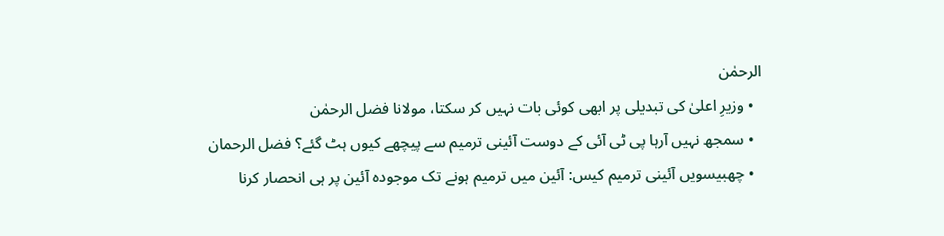الرحمٰن
  • وزیرِ اعلیٰ کی تبدیلی پر ابھی کوئی بات نہیں کر سکتا، مولانا فضل الرحمٰن
  • سمجھ نہیں آرہا پی ٹی آئی کے دوست آئینی ترمیم سے پیچھے کیوں ہٹ گئے؟ فضل الرحمان
  • چھبیسویں آئینی ترمیم کیس: آئین میں ترمیم ہونے تک موجودہ آئین پر ہی انحصار کرنا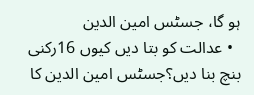ہو گا، جسٹس امین الدین
  • عدالت کو بتا دیں کیوں 16رکنی بنچ بنا دیں؟جسٹس امین الدین کا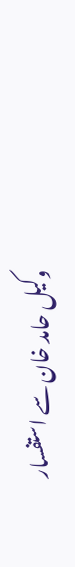وکیل حامد خان سے استفسار